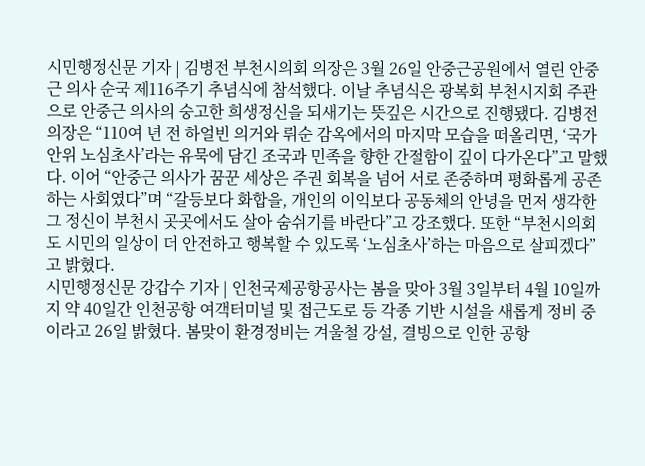시민행정신문 기자 | 김병전 부천시의회 의장은 3월 26일 안중근공원에서 열린 안중근 의사 순국 제116주기 추념식에 참석했다. 이날 추념식은 광복회 부천시지회 주관으로 안중근 의사의 숭고한 희생정신을 되새기는 뜻깊은 시간으로 진행됐다. 김병전 의장은 “110여 년 전 하얼빈 의거와 뤼순 감옥에서의 마지막 모습을 떠올리면, ‘국가안위 노심초사’라는 유묵에 담긴 조국과 민족을 향한 간절함이 깊이 다가온다”고 말했다. 이어 “안중근 의사가 꿈꾼 세상은 주권 회복을 넘어 서로 존중하며 평화롭게 공존하는 사회였다”며 “갈등보다 화합을, 개인의 이익보다 공동체의 안녕을 먼저 생각한 그 정신이 부천시 곳곳에서도 살아 숨쉬기를 바란다”고 강조했다. 또한 “부천시의회도 시민의 일상이 더 안전하고 행복할 수 있도록 ‘노심초사’하는 마음으로 살피겠다”고 밝혔다.
시민행정신문 강갑수 기자 | 인천국제공항공사는 봄을 맞아 3월 3일부터 4월 10일까지 약 40일간 인천공항 여객터미널 및 접근도로 등 각종 기반 시설을 새롭게 정비 중이라고 26일 밝혔다. 봄맞이 환경정비는 겨울철 강설, 결빙으로 인한 공항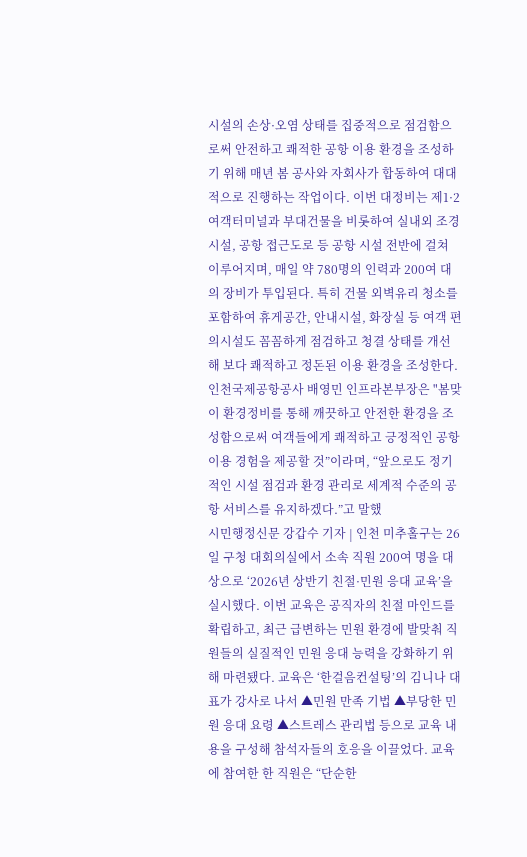시설의 손상·오염 상태를 집중적으로 점검함으로써 안전하고 쾌적한 공항 이용 환경을 조성하기 위해 매년 봄 공사와 자회사가 합동하여 대대적으로 진행하는 작업이다. 이번 대정비는 제1·2여객터미널과 부대건물을 비롯하여 실내외 조경시설, 공항 접근도로 등 공항 시설 전반에 걸쳐 이루어지며, 매일 약 780명의 인력과 200여 대의 장비가 투입된다. 특히 건물 외벽유리 청소를 포함하여 휴게공간, 안내시설, 화장실 등 여객 편의시설도 꼼꼼하게 점검하고 청결 상태를 개선해 보다 쾌적하고 정돈된 이용 환경을 조성한다. 인천국제공항공사 배영민 인프라본부장은 "봄맞이 환경정비를 통해 깨끗하고 안전한 환경을 조성함으로써 여객들에게 쾌적하고 긍정적인 공항 이용 경험을 제공할 것”이라며, “앞으로도 정기적인 시설 점검과 환경 관리로 세계적 수준의 공항 서비스를 유지하겠다.”고 말했
시민행정신문 강갑수 기자 | 인천 미추홀구는 26일 구청 대회의실에서 소속 직원 200여 명을 대상으로 ‘2026년 상반기 친절·민원 응대 교육’을 실시했다. 이번 교육은 공직자의 친절 마인드를 확립하고, 최근 급변하는 민원 환경에 발맞춰 직원들의 실질적인 민원 응대 능력을 강화하기 위해 마련됐다. 교육은 ‘한걸음컨설팅’의 김니나 대표가 강사로 나서 ▲민원 만족 기법 ▲부당한 민원 응대 요령 ▲스트레스 관리법 등으로 교육 내용을 구성해 참석자들의 호응을 이끌었다. 교육에 참여한 한 직원은 “단순한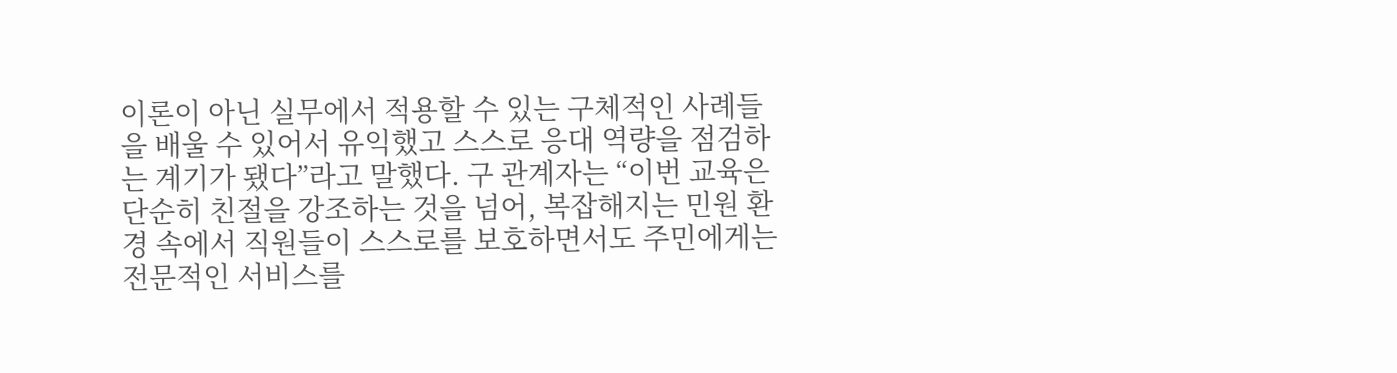이론이 아닌 실무에서 적용할 수 있는 구체적인 사례들을 배울 수 있어서 유익했고 스스로 응대 역량을 점검하는 계기가 됐다”라고 말했다. 구 관계자는 “이번 교육은 단순히 친절을 강조하는 것을 넘어, 복잡해지는 민원 환경 속에서 직원들이 스스로를 보호하면서도 주민에게는 전문적인 서비스를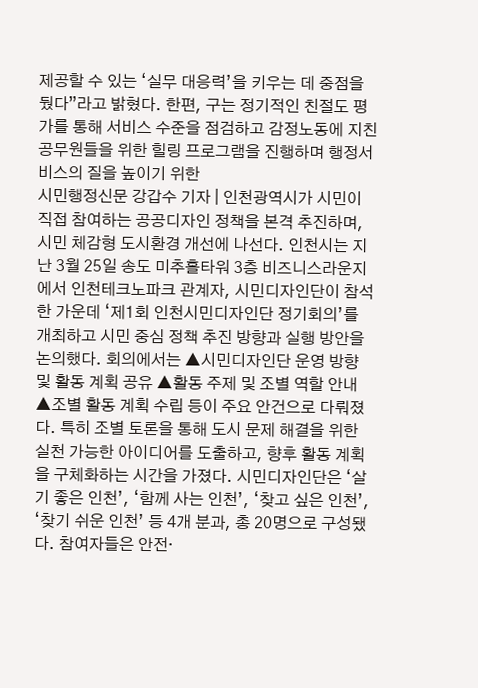제공할 수 있는 ‘실무 대응력’을 키우는 데 중점을 뒀다”라고 밝혔다. 한편, 구는 정기적인 친절도 평가를 통해 서비스 수준을 점검하고 감정노동에 지친 공무원들을 위한 힐링 프로그램을 진행하며 행정서비스의 질을 높이기 위한
시민행정신문 강갑수 기자 | 인천광역시가 시민이 직접 참여하는 공공디자인 정책을 본격 추진하며, 시민 체감형 도시환경 개선에 나선다. 인천시는 지난 3월 25일 송도 미추홀타워 3층 비즈니스라운지에서 인천테크노파크 관계자, 시민디자인단이 참석한 가운데 ‘제1회 인천시민디자인단 정기회의’를 개최하고 시민 중심 정책 추진 방향과 실행 방안을 논의했다. 회의에서는 ▲시민디자인단 운영 방향 및 활동 계획 공유 ▲활동 주제 및 조별 역할 안내 ▲조별 활동 계획 수립 등이 주요 안건으로 다뤄졌다. 특히 조별 토론을 통해 도시 문제 해결을 위한 실천 가능한 아이디어를 도출하고, 향후 활동 계획을 구체화하는 시간을 가졌다. 시민디자인단은 ‘살기 좋은 인천’, ‘함께 사는 인천’, ‘찾고 싶은 인천’, ‘찾기 쉬운 인천’ 등 4개 분과, 총 20명으로 구성됐다. 참여자들은 안전·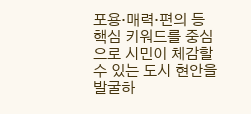포용·매력·편의 등 핵심 키워드를 중심으로 시민이 체감할 수 있는 도시 현안을 발굴하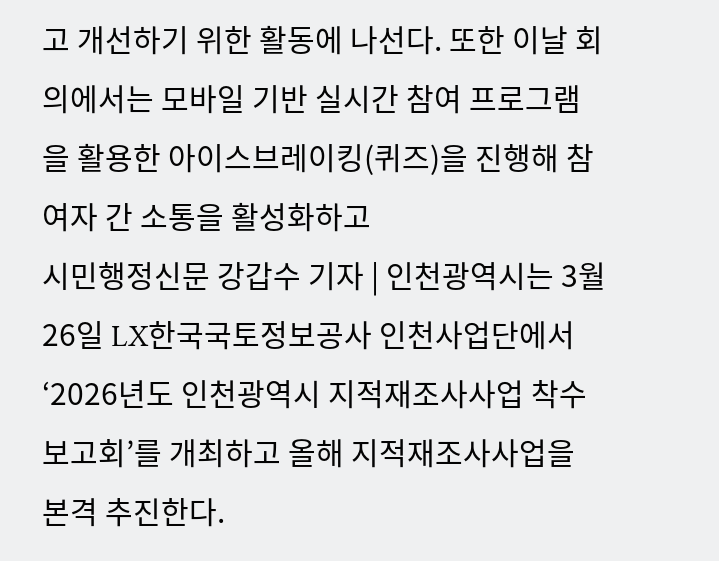고 개선하기 위한 활동에 나선다. 또한 이날 회의에서는 모바일 기반 실시간 참여 프로그램을 활용한 아이스브레이킹(퀴즈)을 진행해 참여자 간 소통을 활성화하고
시민행정신문 강갑수 기자 | 인천광역시는 3월 26일 LX한국국토정보공사 인천사업단에서 ‘2026년도 인천광역시 지적재조사사업 착수보고회’를 개최하고 올해 지적재조사사업을 본격 추진한다.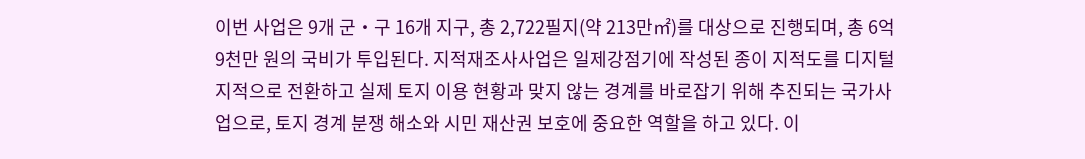이번 사업은 9개 군‧구 16개 지구, 총 2,722필지(약 213만㎡)를 대상으로 진행되며, 총 6억 9천만 원의 국비가 투입된다. 지적재조사사업은 일제강점기에 작성된 종이 지적도를 디지털 지적으로 전환하고 실제 토지 이용 현황과 맞지 않는 경계를 바로잡기 위해 추진되는 국가사업으로, 토지 경계 분쟁 해소와 시민 재산권 보호에 중요한 역할을 하고 있다. 이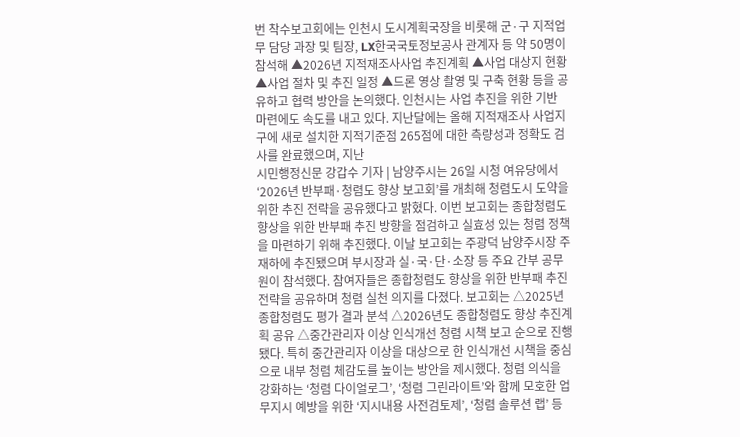번 착수보고회에는 인천시 도시계획국장을 비롯해 군·구 지적업무 담당 과장 및 팀장, LX한국국토정보공사 관계자 등 약 50명이 참석해 ▲2026년 지적재조사사업 추진계획 ▲사업 대상지 현황 ▲사업 절차 및 추진 일정 ▲드론 영상 촬영 및 구축 현황 등을 공유하고 협력 방안을 논의했다. 인천시는 사업 추진을 위한 기반 마련에도 속도를 내고 있다. 지난달에는 올해 지적재조사 사업지구에 새로 설치한 지적기준점 265점에 대한 측량성과 정확도 검사를 완료했으며, 지난
시민행정신문 강갑수 기자 | 남양주시는 26일 시청 여유당에서 ‘2026년 반부패·청렴도 향상 보고회’를 개최해 청렴도시 도약을 위한 추진 전략을 공유했다고 밝혔다. 이번 보고회는 종합청렴도 향상을 위한 반부패 추진 방향을 점검하고 실효성 있는 청렴 정책을 마련하기 위해 추진했다. 이날 보고회는 주광덕 남양주시장 주재하에 추진됐으며 부시장과 실·국·단·소장 등 주요 간부 공무원이 참석했다. 참여자들은 종합청렴도 향상을 위한 반부패 추진 전략을 공유하며 청렴 실천 의지를 다졌다. 보고회는 △2025년 종합청렴도 평가 결과 분석 △2026년도 종합청렴도 향상 추진계획 공유 △중간관리자 이상 인식개선 청렴 시책 보고 순으로 진행됐다. 특히 중간관리자 이상을 대상으로 한 인식개선 시책을 중심으로 내부 청렴 체감도를 높이는 방안을 제시했다. 청렴 의식을 강화하는 ‘청렴 다이얼로그’, ‘청렴 그린라이트’와 함께 모호한 업무지시 예방을 위한 ‘지시내용 사전검토제’, ‘청렴 솔루션 랩’ 등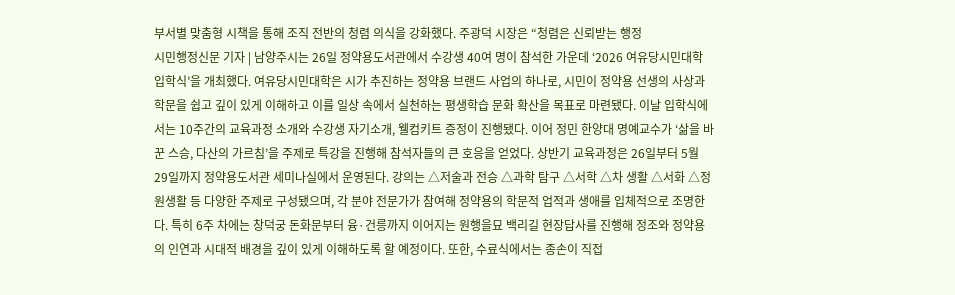부서별 맞춤형 시책을 통해 조직 전반의 청렴 의식을 강화했다. 주광덕 시장은 “청렴은 신뢰받는 행정
시민행정신문 기자 | 남양주시는 26일 정약용도서관에서 수강생 40여 명이 참석한 가운데 ‘2026 여유당시민대학 입학식’을 개최했다. 여유당시민대학은 시가 추진하는 정약용 브랜드 사업의 하나로, 시민이 정약용 선생의 사상과 학문을 쉽고 깊이 있게 이해하고 이를 일상 속에서 실천하는 평생학습 문화 확산을 목표로 마련됐다. 이날 입학식에서는 10주간의 교육과정 소개와 수강생 자기소개, 웰컴키트 증정이 진행됐다. 이어 정민 한양대 명예교수가 ‘삶을 바꾼 스승, 다산의 가르침’을 주제로 특강을 진행해 참석자들의 큰 호응을 얻었다. 상반기 교육과정은 26일부터 5월 29일까지 정약용도서관 세미나실에서 운영된다. 강의는 △저술과 전승 △과학 탐구 △서학 △차 생활 △서화 △정원생활 등 다양한 주제로 구성됐으며, 각 분야 전문가가 참여해 정약용의 학문적 업적과 생애를 입체적으로 조명한다. 특히 6주 차에는 창덕궁 돈화문부터 융·건릉까지 이어지는 원행을묘 백리길 현장답사를 진행해 정조와 정약용의 인연과 시대적 배경을 깊이 있게 이해하도록 할 예정이다. 또한, 수료식에서는 종손이 직접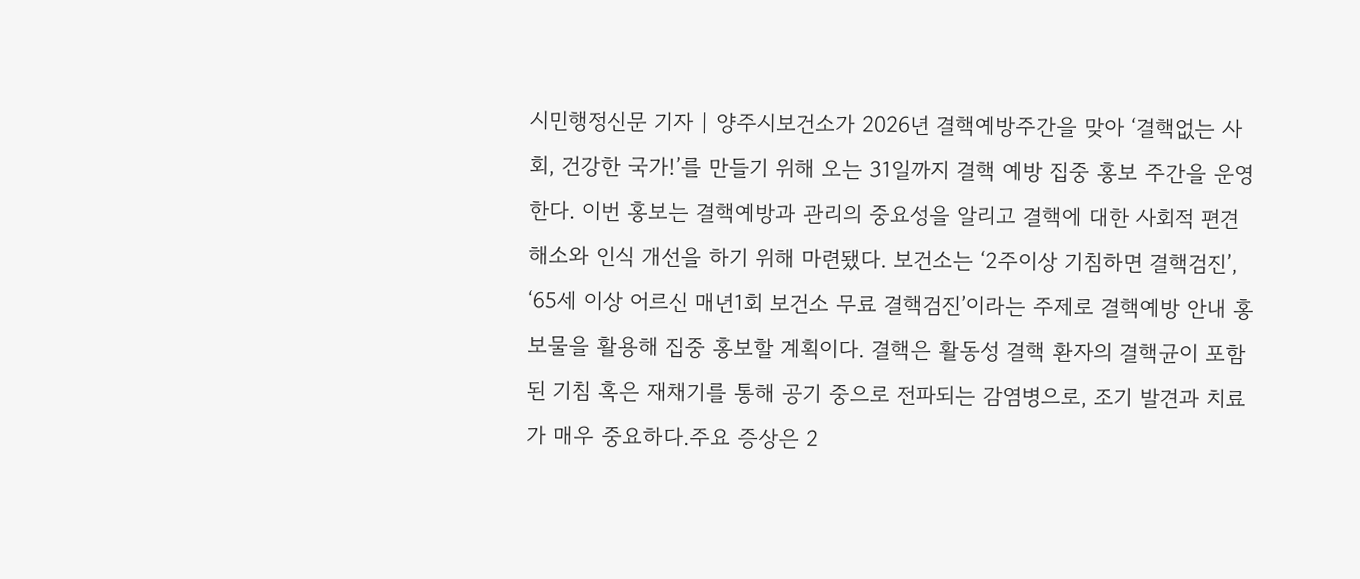시민행정신문 기자 | 양주시보건소가 2026년 결핵예방주간을 맞아 ‘결핵없는 사회, 건강한 국가!’를 만들기 위해 오는 31일까지 결핵 예방 집중 홍보 주간을 운영한다. 이번 홍보는 결핵예방과 관리의 중요성을 알리고 결핵에 대한 사회적 편견 해소와 인식 개선을 하기 위해 마련됐다. 보건소는 ‘2주이상 기침하면 결핵검진’, ‘65세 이상 어르신 매년1회 보건소 무료 결핵검진’이라는 주제로 결핵예방 안내 홍보물을 활용해 집중 홍보할 계획이다. 결핵은 활동성 결핵 환자의 결핵균이 포함된 기침 혹은 재채기를 통해 공기 중으로 전파되는 감염병으로, 조기 발견과 치료가 매우 중요하다.주요 증상은 2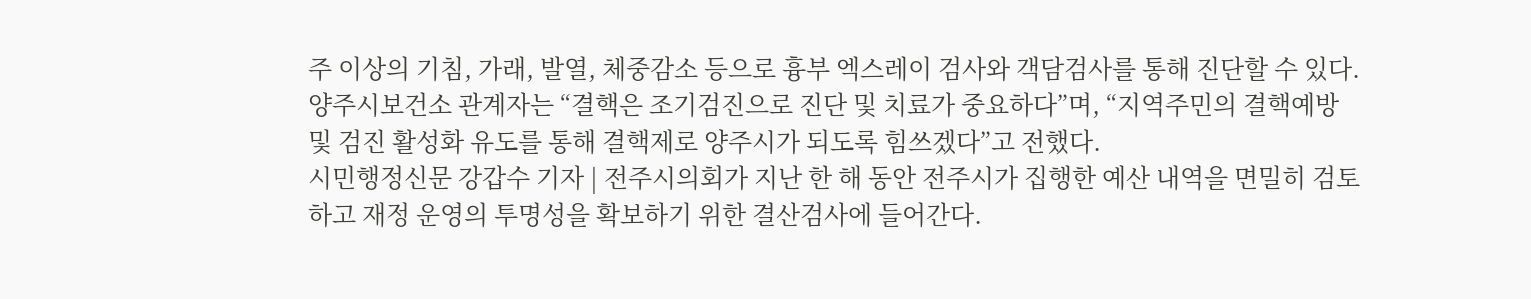주 이상의 기침, 가래, 발열, 체중감소 등으로 흉부 엑스레이 검사와 객담검사를 통해 진단할 수 있다. 양주시보건소 관계자는 “결핵은 조기검진으로 진단 및 치료가 중요하다”며, “지역주민의 결핵예방 및 검진 활성화 유도를 통해 결핵제로 양주시가 되도록 힘쓰겠다”고 전했다.
시민행정신문 강갑수 기자 | 전주시의회가 지난 한 해 동안 전주시가 집행한 예산 내역을 면밀히 검토하고 재정 운영의 투명성을 확보하기 위한 결산검사에 들어간다.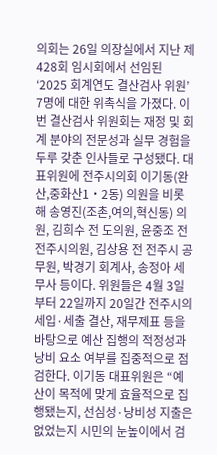의회는 26일 의장실에서 지난 제428회 임시회에서 선임된 ‘2025 회계연도 결산검사 위원’ 7명에 대한 위촉식을 가졌다. 이번 결산검사 위원회는 재정 및 회계 분야의 전문성과 실무 경험을 두루 갖춘 인사들로 구성됐다. 대표위원에 전주시의회 이기동(완산,중화산1‧2동) 의원을 비롯해 송영진(조촌,여의,혁신동) 의원, 김희수 전 도의원, 윤중조 전 전주시의원, 김상용 전 전주시 공무원, 박경기 회계사, 송정아 세무사 등이다. 위원들은 4월 3일부터 22일까지 20일간 전주시의 세입·세출 결산, 재무제표 등을 바탕으로 예산 집행의 적정성과 낭비 요소 여부를 집중적으로 점검한다. 이기동 대표위원은 “예산이 목적에 맞게 효율적으로 집행됐는지, 선심성·낭비성 지출은 없었는지 시민의 눈높이에서 검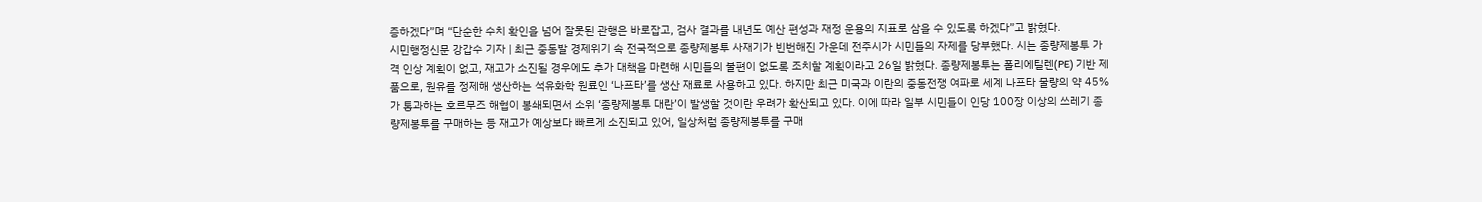증하겠다”며 “단순한 수치 확인을 넘어 잘못된 관행은 바로잡고, 검사 결과를 내년도 예산 편성과 재정 운용의 지표로 삼을 수 있도록 하겠다”고 밝혔다.
시민행정신문 강갑수 기자 | 최근 중동발 경제위기 속 전국적으로 종량제봉투 사재기가 빈번해진 가운데 전주시가 시민들의 자제를 당부했다. 시는 종량제봉투 가격 인상 계획이 없고, 재고가 소진될 경우에도 추가 대책을 마련해 시민들의 불편이 없도록 조치할 계획이라고 26일 밝혔다. 종량제봉투는 폴리에틸렌(PE) 기반 제품으로, 원유를 정제해 생산하는 석유화학 원료인 ‘나프타’를 생산 재료로 사용하고 있다. 하지만 최근 미국과 이란의 중동전쟁 여파로 세계 나프타 물량의 약 45%가 통과하는 호르무즈 해협이 봉쇄되면서 소위 ‘종량제봉투 대란’이 발생할 것이란 우려가 확산되고 있다. 이에 따라 일부 시민들이 인당 100장 이상의 쓰레기 종량제봉투를 구매하는 등 재고가 예상보다 빠르게 소진되고 있어, 일상처럼 종량제봉투를 구매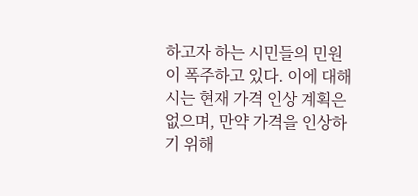하고자 하는 시민들의 민원이 폭주하고 있다. 이에 대해 시는 현재 가격 인상 계획은 없으며, 만약 가격을 인상하기 위해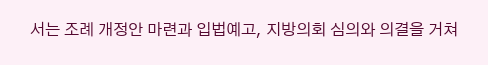서는 조례 개정안 마련과 입법예고, 지방의회 심의와 의결을 거쳐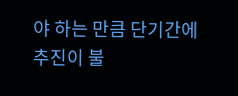야 하는 만큼 단기간에 추진이 불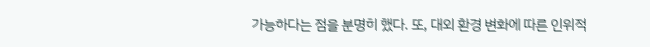가능하다는 점을 분명히 했다. 또, 대외 환경 변화에 따른 인위적